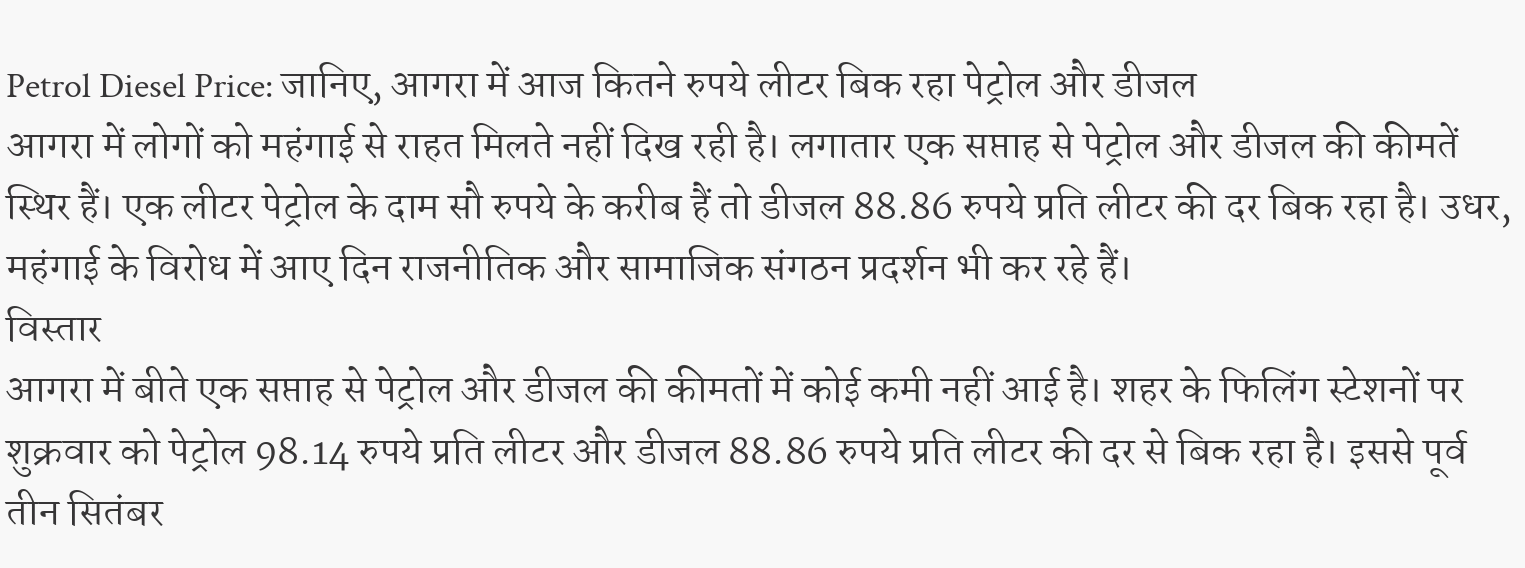Petrol Diesel Price: जानिए, आगरा में आज कितने रुपये लीटर बिक रहा पेट्रोल और डीजल
आगरा में लोगों को महंगाई से राहत मिलते नहीं दिख रही है। लगातार एक सप्ताह से पेट्रोल और डीजल की कीमतें स्थिर हैं। एक लीटर पेट्रोल के दाम सौ रुपये के करीब हैं तो डीजल 88.86 रुपये प्रति लीटर की दर बिक रहा है। उधर, महंगाई के विरोध में आए दिन राजनीतिक और सामाजिक संगठन प्रदर्शन भी कर रहे हैं।
विस्तार
आगरा में बीते एक सप्ताह से पेट्रोल और डीजल की कीमतों में कोई कमी नहीं आई है। शहर के फिलिंग स्टेशनों पर शुक्रवार को पेट्रोल 98.14 रुपये प्रति लीटर और डीजल 88.86 रुपये प्रति लीटर की दर से बिक रहा है। इससे पूर्व तीन सितंबर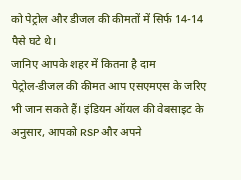को पेट्रोल और डीजल की कीमतों में सिर्फ 14-14 पैसे घटे थे।
जानिए आपके शहर में कितना है दाम
पेट्रोल-डीजल की कीमत आप एसएमएस के जरिए भी जान सकते हैं। इंडियन ऑयल की वेबसाइट के अनुसार, आपको RSP और अपने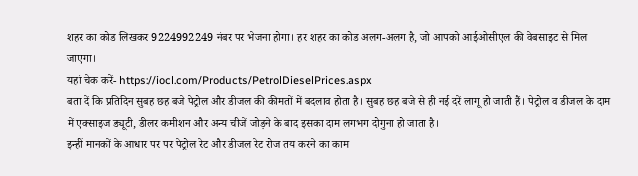शहर का कोड लिखकर 9224992249 नंबर पर भेजना होगा। हर शहर का कोड अलग-अलग है, जो आपको आईओसीएल की वेबसाइट से मिल जाएगा।
यहां चेक करें- https://iocl.com/Products/PetrolDieselPrices.aspx
बता दें कि प्रतिदिन सुबह छह बजे पेट्रोल और डीजल की कीमतों में बदलाव होता है। सुबह छह बजे से ही नई दरें लागू हो जाती हैं। पेट्रोल व डीजल के दाम में एक्साइज ड्यूटी, डीलर कमीशन और अन्य चीजें जोड़ने के बाद इसका दाम लगभग दोगुना हो जाता है।
इन्हीं मानकों के आधार पर पर पेट्रोल रेट और डीजल रेट रोज तय करने का काम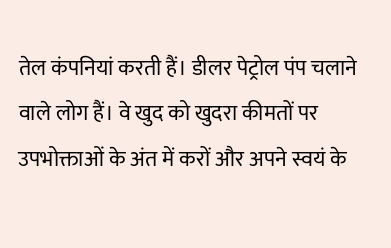तेल कंपनियां करती हैं। डीलर पेट्रोल पंप चलाने वाले लोग हैं। वे खुद को खुदरा कीमतों पर उपभोक्ताओं के अंत में करों और अपने स्वयं के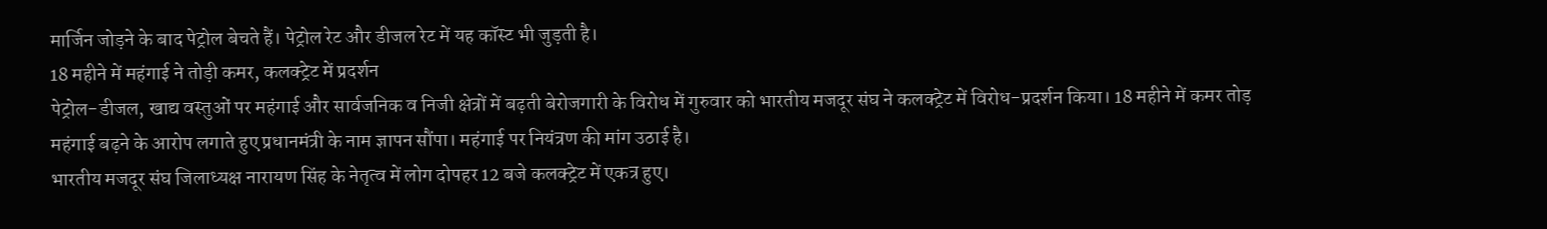मार्जिन जोड़ने के बाद पेट्रोल बेचते हैं। पेट्रोल रेट और डीजल रेट में यह कॉस्ट भी जुड़ती है।
18 महीने में महंगाई ने तोड़ी कमर, कलक्ट्रेट में प्रदर्शन
पेट्रोल-डीजल, खाद्य वस्तुओं पर महंगाई और सार्वजनिक व निजी क्षेत्रों में बढ़ती बेरोजगारी के विरोध में गुरुवार को भारतीय मजदूर संघ ने कलक्ट्रेट में विरोध-प्रदर्शन किया। 18 महीने में कमर तोड़ महंगाई बढ़ने के आरोप लगाते हुए प्रधानमंत्री के नाम ज्ञापन सौंपा। महंगाई पर नियंत्रण की मांग उठाई है।
भारतीय मजदूर संघ जिलाध्यक्ष नारायण सिंह के नेतृत्व में लोग दोपहर 12 बजे कलक्ट्रेट में एकत्र हुए।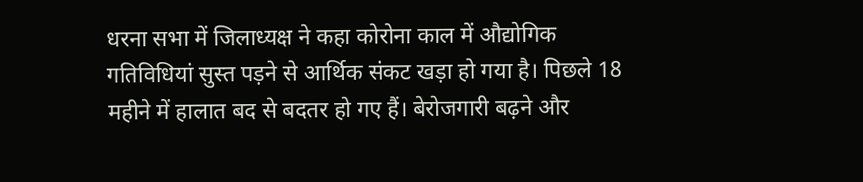धरना सभा में जिलाध्यक्ष ने कहा कोरोना काल में औद्योगिक गतिविधियां सुस्त पड़ने से आर्थिक संकट खड़ा हो गया है। पिछले 18 महीने में हालात बद से बदतर हो गए हैं। बेरोजगारी बढ़ने और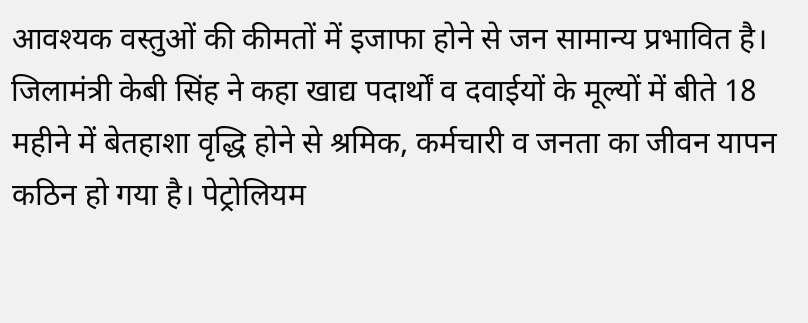आवश्यक वस्तुओं की कीमतों में इजाफा होने से जन सामान्य प्रभावित है।
जिलामंत्री केबी सिंह ने कहा खाद्य पदार्थों व दवाईयों के मूल्यों में बीते 18 महीने में बेतहाशा वृद्धि होने से श्रमिक, कर्मचारी व जनता का जीवन यापन कठिन हो गया है। पेट्रोलियम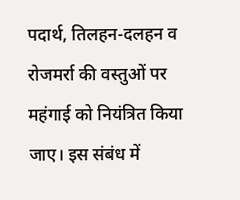पदार्थ, तिलहन-दलहन व रोजमर्रा की वस्तुओं पर महंगाई को नियंत्रित किया जाए। इस संबंध में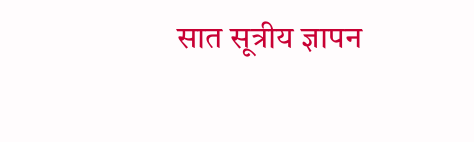सात सूत्रीय ज्ञापन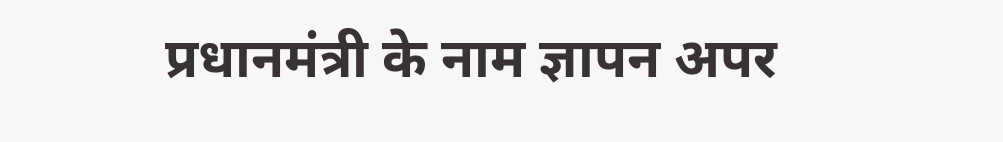प्रधानमंत्री के नाम ज्ञापन अपर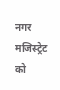नगर मजिस्ट्रेट को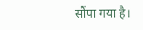सौंपा गया है।